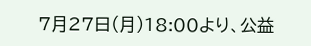7月27日(月)18:00より、公益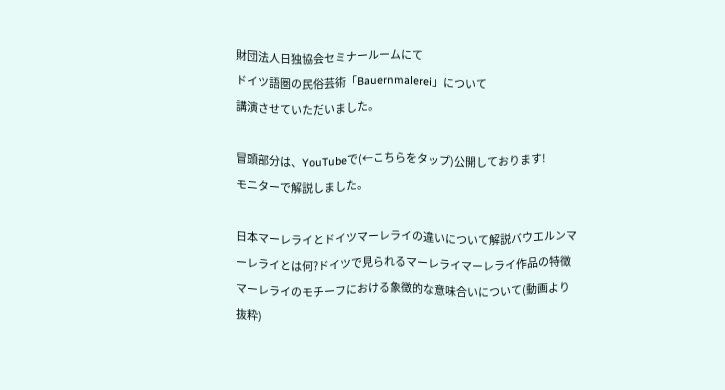財団法人日独協会セミナールームにて
ドイツ語圏の民俗芸術「Bauernmalerei」について
講演させていただいました。

冒頭部分は、YouTubeで(←こちらをタップ)公開しております!
モニターで解説しました。

日本マーレライとドイツマーレライの違いについて解説バウエルンマーレライとは何?ドイツで見られるマーレライマーレライ作品の特徴
マーレライのモチーフにおける象徴的な意味合いについて(動画より抜粋)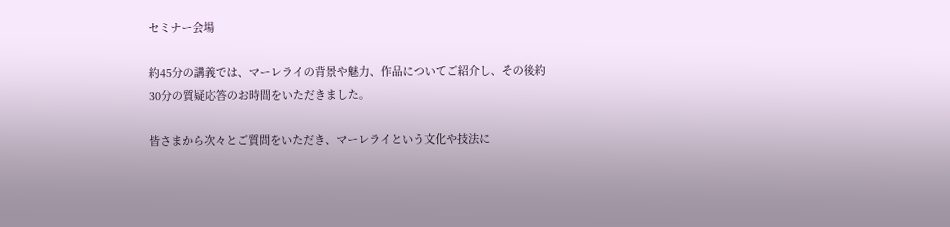セミナー会場

約45分の講義では、マーレライの背景や魅力、作品についてご紹介し、その後約30分の質疑応答のお時間をいただきました。

皆さまから次々とご質問をいただき、マーレライという文化や技法に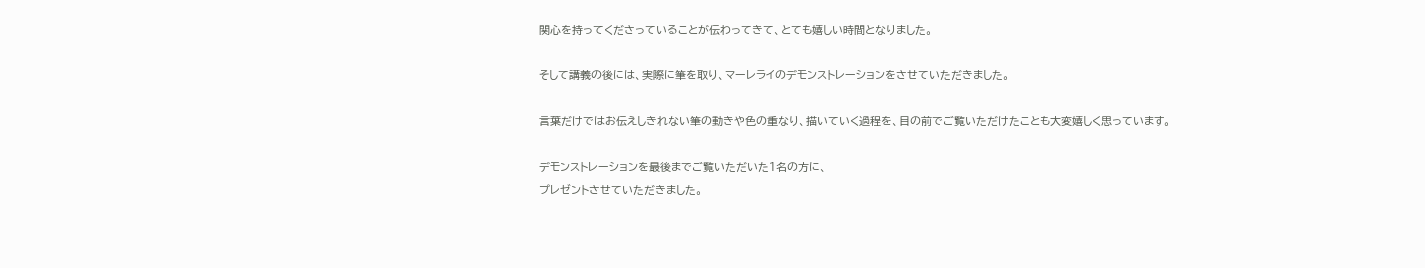関心を持ってくださっていることが伝わってきて、とても嬉しい時間となりました。

そして講義の後には、実際に筆を取り、マーレライのデモンストレーションをさせていただきました。

言葉だけではお伝えしきれない筆の動きや色の重なり、描いていく過程を、目の前でご覧いただけたことも大変嬉しく思っています。

デモンストレーションを最後までご覧いただいた1名の方に、
プレゼントさせていただきました。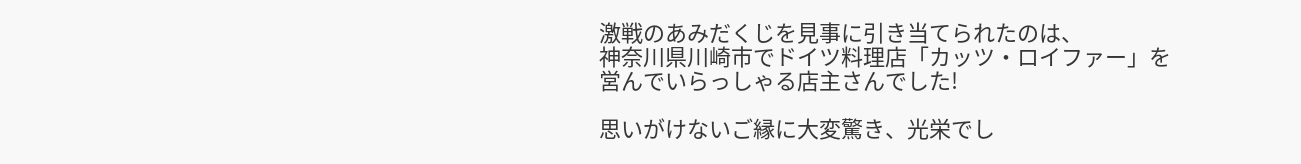激戦のあみだくじを見事に引き当てられたのは、
神奈川県川崎市でドイツ料理店「カッツ・ロイファー」を
営んでいらっしゃる店主さんでした!

思いがけないご縁に大変驚き、光栄でし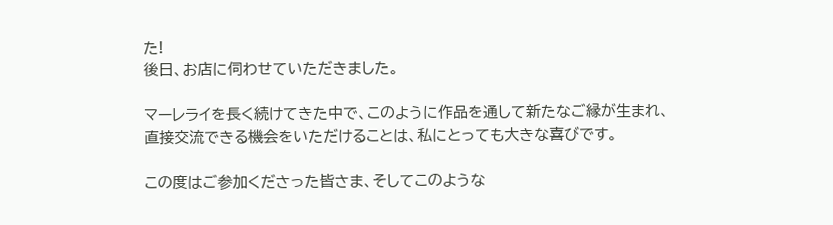た!
後日、お店に伺わせていただきました。

マーレライを長く続けてきた中で、このように作品を通して新たなご縁が生まれ、
直接交流できる機会をいただけることは、私にとっても大きな喜びです。

この度はご参加くださった皆さま、そしてこのような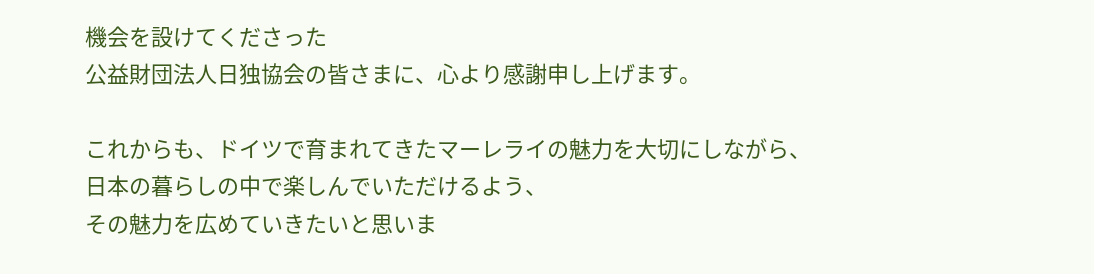機会を設けてくださった
公益財団法人日独協会の皆さまに、心より感謝申し上げます。

これからも、ドイツで育まれてきたマーレライの魅力を大切にしながら、
日本の暮らしの中で楽しんでいただけるよう、
その魅力を広めていきたいと思いま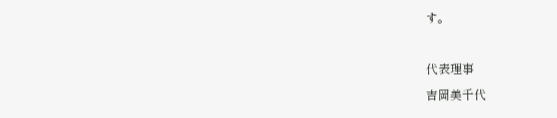す。

代表理事
吉岡美千代